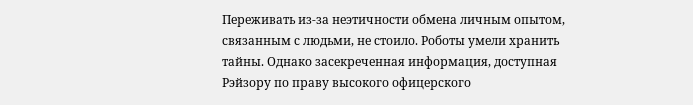Переживать из-за неэтичности обмена личным опытом, связанным с людьми, не стоило. Роботы умели хранить тайны. Однако засекреченная информация, доступная Рэйзору по праву высокого офицерского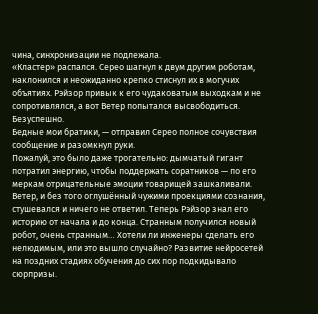чина, синхронизации не подлежала.
«Кластер» распался. Серео шагнул к двум другим роботам, наклонился и неожиданно крепко стиснул их в могучих объятиях. Рэйзор привык к его чудаковатым выходкам и не сопротивлялся, а вот Ветер попытался высвободиться. Безуспешно.
Бедные мои братики, — отправил Серео полное сочувствия сообщение и разомкнул руки.
Пожалуй, это было даже трогательно: дымчатый гигант потратил энергию, чтобы поддержать соратников — по его меркам отрицательные эмоции товарищей зашкаливали.
Ветер, и без того оглушённый чужими проекциями сознания, стушевался и ничего не ответил. Теперь Рэйзор знал его историю от начала и до конца. Странным получился новый робот, очень странным… Хотели ли инженеры сделать его нелюдимым, или это вышло случайно? Развитие нейросетей на поздних стадиях обучения до сих пор подкидывало сюрпризы.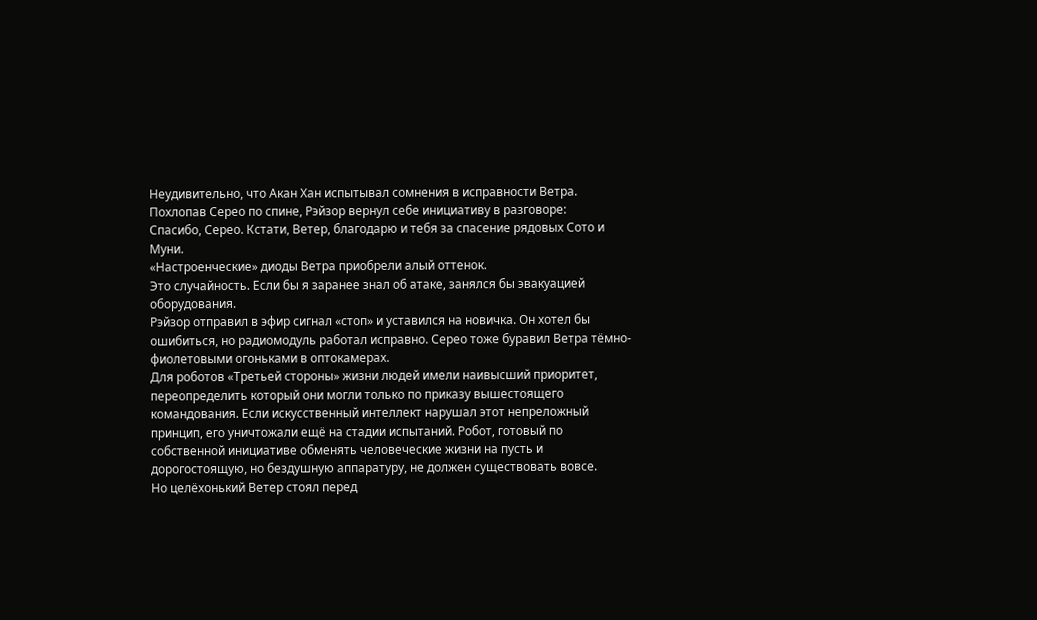Неудивительно, что Акан Хан испытывал сомнения в исправности Ветра.
Похлопав Серео по спине, Рэйзор вернул себе инициативу в разговоре:
Спасибо, Серео. Кстати, Ветер, благодарю и тебя за спасение рядовых Сото и Муни.
«Настроенческие» диоды Ветра приобрели алый оттенок.
Это случайность. Если бы я заранее знал об атаке, занялся бы эвакуацией оборудования.
Рэйзор отправил в эфир сигнал «стоп» и уставился на новичка. Он хотел бы ошибиться, но радиомодуль работал исправно. Серео тоже буравил Ветра тёмно-фиолетовыми огоньками в оптокамерах.
Для роботов «Третьей стороны» жизни людей имели наивысший приоритет, переопределить который они могли только по приказу вышестоящего командования. Если искусственный интеллект нарушал этот непреложный принцип, его уничтожали ещё на стадии испытаний. Робот, готовый по собственной инициативе обменять человеческие жизни на пусть и дорогостоящую, но бездушную аппаратуру, не должен существовать вовсе.
Но целёхонький Ветер стоял перед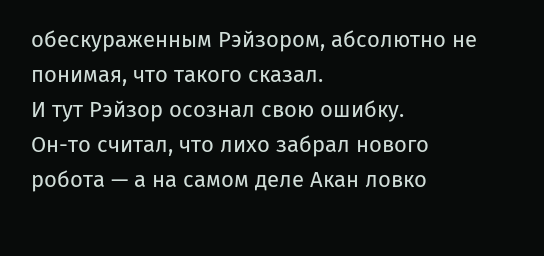обескураженным Рэйзором, абсолютно не понимая, что такого сказал.
И тут Рэйзор осознал свою ошибку.
Он-то считал, что лихо забрал нового робота — а на самом деле Акан ловко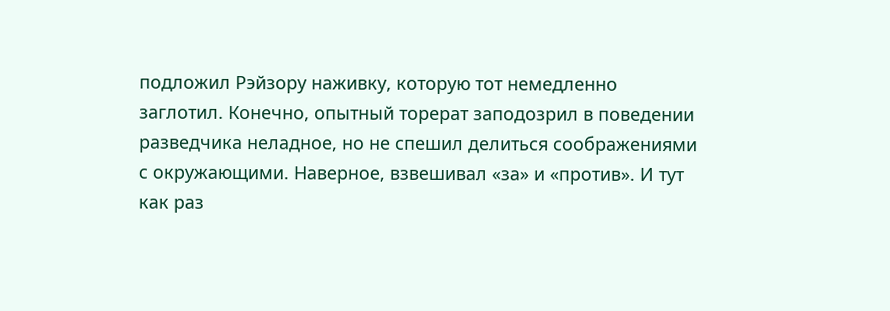подложил Рэйзору наживку, которую тот немедленно заглотил. Конечно, опытный торерат заподозрил в поведении разведчика неладное, но не спешил делиться соображениями с окружающими. Наверное, взвешивал «за» и «против». И тут как раз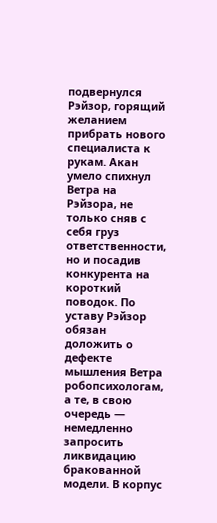подвернулся Рэйзор, горящий желанием прибрать нового специалиста к рукам. Акан умело спихнул Ветра на Рэйзора, не только сняв с себя груз ответственности, но и посадив конкурента на короткий поводок. По уставу Рэйзор обязан доложить о дефекте мышления Ветра робопсихологам, а те, в свою очередь — немедленно запросить ликвидацию бракованной модели. В корпус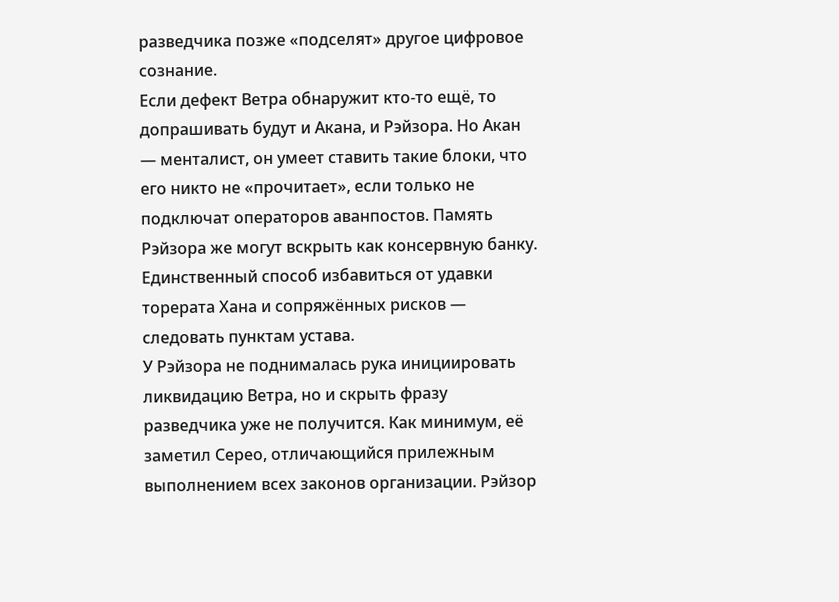разведчика позже «подселят» другое цифровое сознание.
Если дефект Ветра обнаружит кто-то ещё, то допрашивать будут и Акана, и Рэйзора. Но Акан — менталист, он умеет ставить такие блоки, что его никто не «прочитает», если только не подключат операторов аванпостов. Память Рэйзора же могут вскрыть как консервную банку. Единственный способ избавиться от удавки торерата Хана и сопряжённых рисков — следовать пунктам устава.
У Рэйзора не поднималась рука инициировать ликвидацию Ветра, но и скрыть фразу разведчика уже не получится. Как минимум, её заметил Серео, отличающийся прилежным выполнением всех законов организации. Рэйзор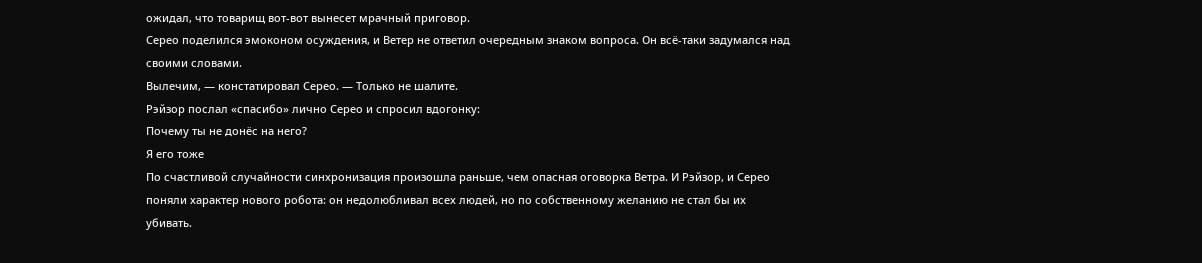ожидал, что товарищ вот-вот вынесет мрачный приговор.
Серео поделился эмоконом осуждения, и Ветер не ответил очередным знаком вопроса. Он всё-таки задумался над своими словами.
Вылечим, — констатировал Серео. — Только не шалите.
Рэйзор послал «спасибо» лично Серео и спросил вдогонку:
Почему ты не донёс на него?
Я его тоже
По счастливой случайности синхронизация произошла раньше, чем опасная оговорка Ветра. И Рэйзор, и Серео поняли характер нового робота: он недолюбливал всех людей, но по собственному желанию не стал бы их убивать.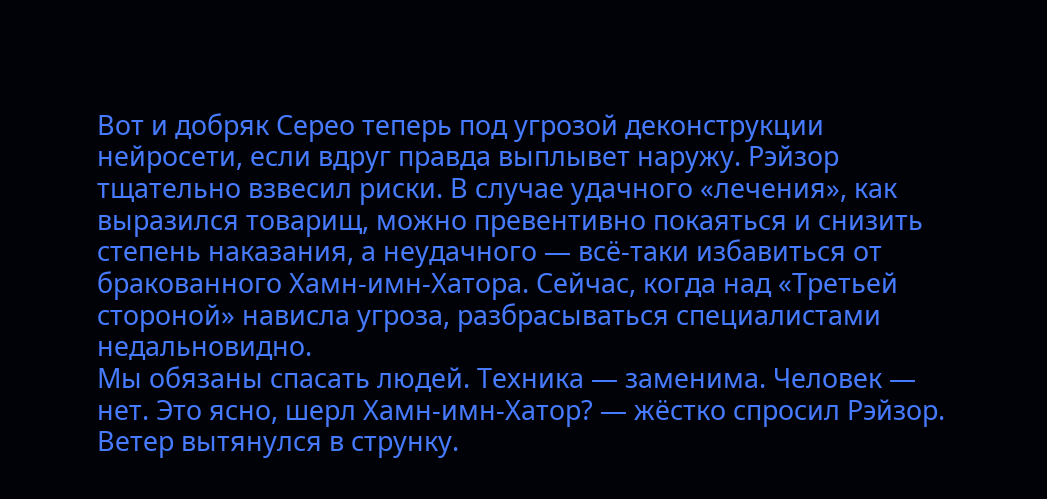Вот и добряк Серео теперь под угрозой деконструкции нейросети, если вдруг правда выплывет наружу. Рэйзор тщательно взвесил риски. В случае удачного «лечения», как выразился товарищ, можно превентивно покаяться и снизить степень наказания, а неудачного — всё-таки избавиться от бракованного Хамн-имн-Хатора. Сейчас, когда над «Третьей стороной» нависла угроза, разбрасываться специалистами недальновидно.
Мы обязаны спасать людей. Техника — заменима. Человек — нет. Это ясно, шерл Хамн-имн-Хатор? — жёстко спросил Рэйзор.
Ветер вытянулся в струнку.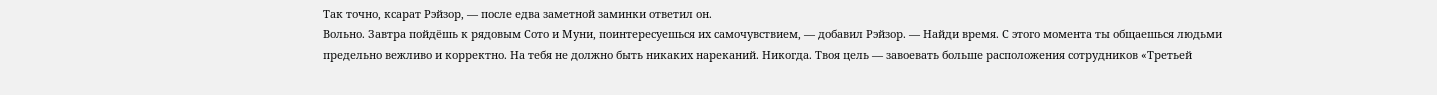Так точно, ксарат Рэйзор, — после едва заметной заминки ответил он.
Вольно. Завтра пойдёшь к рядовым Сото и Муни, поинтересуешься их самочувствием, — добавил Рэйзор. — Найди время. С этого момента ты общаешься людьми предельно вежливо и корректно. На тебя не должно быть никаких нареканий. Никогда. Твоя цель — завоевать больше расположения сотрудников «Третьей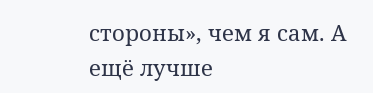стороны», чем я сам. А ещё лучше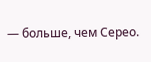— больше, чем Серео.